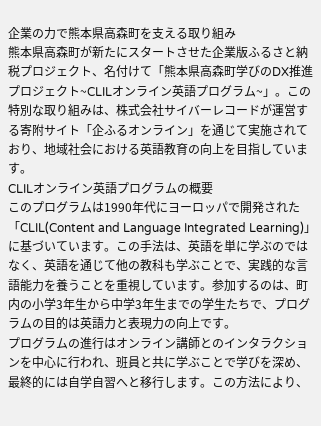企業の力で熊本県高森町を支える取り組み
熊本県高森町が新たにスタートさせた企業版ふるさと納税プロジェクト、名付けて「熊本県高森町学びのDX推進プロジェクト~CLILオンライン英語プログラム~」。この特別な取り組みは、株式会社サイバーレコードが運営する寄附サイト「企ふるオンライン」を通じて実施されており、地域社会における英語教育の向上を目指しています。
CLILオンライン英語プログラムの概要
このプログラムは1990年代にヨーロッパで開発された「CLIL(Content and Language Integrated Learning)」に基づいています。この手法は、英語を単に学ぶのではなく、英語を通じて他の教科も学ぶことで、実践的な言語能力を養うことを重視しています。参加するのは、町内の小学3年生から中学3年生までの学生たちで、プログラムの目的は英語力と表現力の向上です。
プログラムの進行はオンライン講師とのインタラクションを中心に行われ、班員と共に学ぶことで学びを深め、最終的には自学自習へと移行します。この方法により、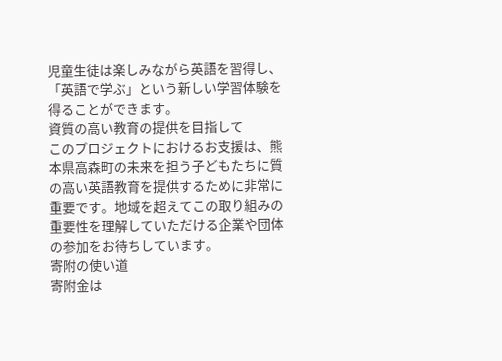児童生徒は楽しみながら英語を習得し、「英語で学ぶ」という新しい学習体験を得ることができます。
資質の高い教育の提供を目指して
このプロジェクトにおけるお支援は、熊本県高森町の未来を担う子どもたちに質の高い英語教育を提供するために非常に重要です。地域を超えてこの取り組みの重要性を理解していただける企業や団体の参加をお待ちしています。
寄附の使い道
寄附金は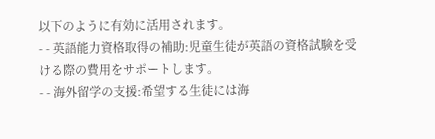以下のように有効に活用されます。
- - 英語能力資格取得の補助:児童生徒が英語の資格試験を受ける際の費用をサポートします。
- - 海外留学の支援:希望する生徒には海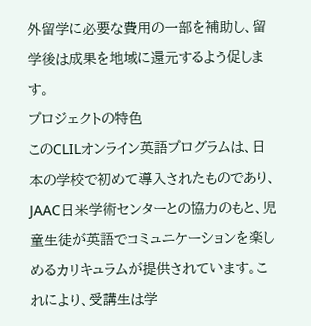外留学に必要な費用の一部を補助し、留学後は成果を地域に還元するよう促します。
プロジェクトの特色
このCLILオンライン英語プログラムは、日本の学校で初めて導入されたものであり、JAAC日米学術センターとの協力のもと、児童生徒が英語でコミュニケーションを楽しめるカリキュラムが提供されています。これにより、受講生は学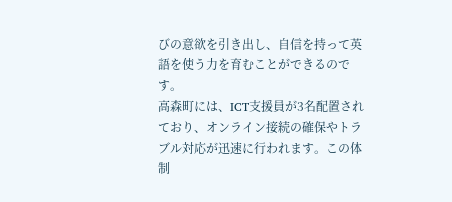びの意欲を引き出し、自信を持って英語を使う力を育むことができるのです。
高森町には、ICT支援員が3名配置されており、オンライン接続の確保やトラブル対応が迅速に行われます。この体制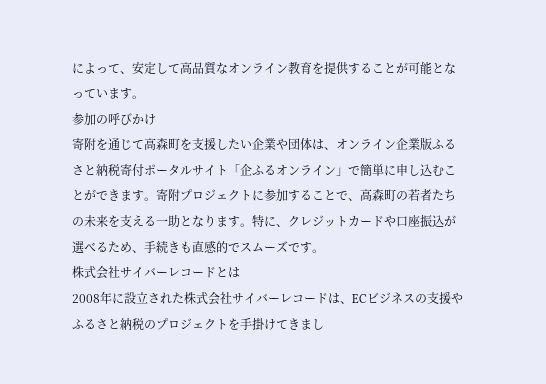によって、安定して高品質なオンライン教育を提供することが可能となっています。
参加の呼びかけ
寄附を通じて高森町を支援したい企業や団体は、オンライン企業版ふるさと納税寄付ポータルサイト「企ふるオンライン」で簡単に申し込むことができます。寄附プロジェクトに参加することで、高森町の若者たちの未来を支える一助となります。特に、クレジットカードや口座振込が選べるため、手続きも直感的でスムーズです。
株式会社サイバーレコードとは
2008年に設立された株式会社サイバーレコードは、ECビジネスの支援やふるさと納税のプロジェクトを手掛けてきまし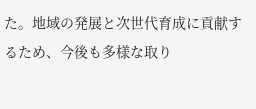た。地域の発展と次世代育成に貢献するため、今後も多様な取り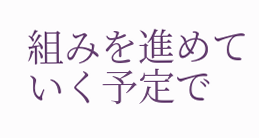組みを進めていく予定で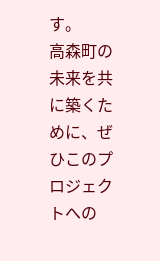す。
高森町の未来を共に築くために、ぜひこのプロジェクトへの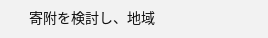寄附を検討し、地域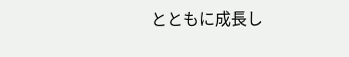とともに成長し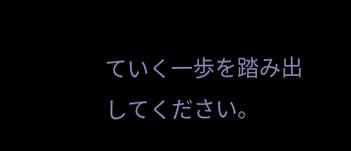ていく一歩を踏み出してください。